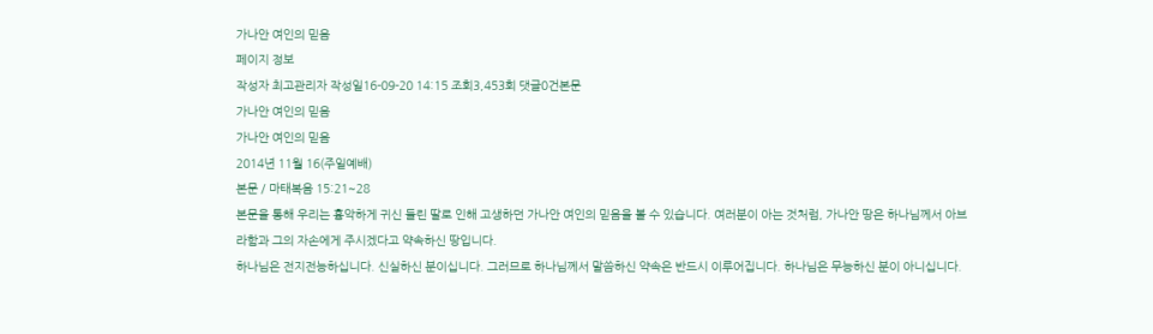가나안 여인의 믿음
페이지 정보
작성자 최고관리자 작성일16-09-20 14:15 조회3,453회 댓글0건본문
가나안 여인의 믿음
가나안 여인의 믿음
2014년 11월 16(주일예배)
본문 / 마태복음 15:21~28
본문을 통해 우리는 흉악하게 귀신 들린 딸로 인해 고생하던 가나안 여인의 믿음을 볼 수 있습니다. 여러분이 아는 것처럼, 가나안 땅은 하나님께서 아브라함과 그의 자손에게 주시겠다고 약속하신 땅입니다.
하나님은 전지전능하십니다. 신실하신 분이십니다. 그러므로 하나님께서 말씀하신 약속은 반드시 이루어집니다. 하나님은 무능하신 분이 아니십니다.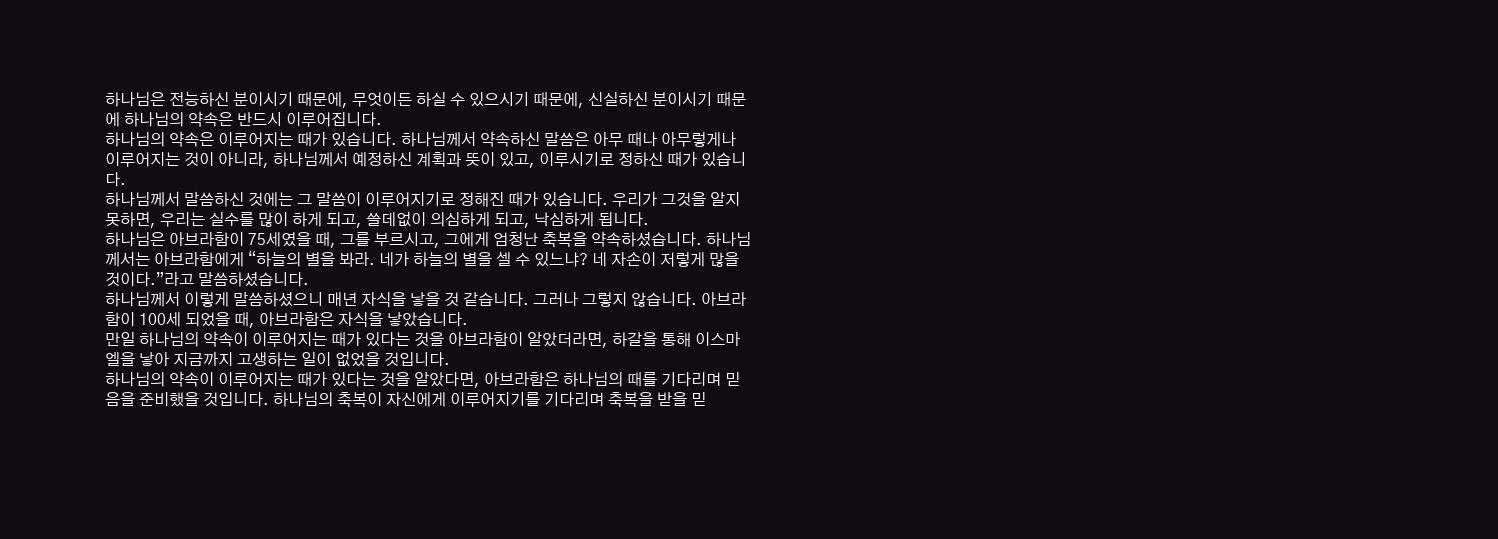하나님은 전능하신 분이시기 때문에, 무엇이든 하실 수 있으시기 때문에, 신실하신 분이시기 때문에 하나님의 약속은 반드시 이루어집니다.
하나님의 약속은 이루어지는 때가 있습니다. 하나님께서 약속하신 말씀은 아무 때나 아무렇게나 이루어지는 것이 아니라, 하나님께서 예정하신 계획과 뜻이 있고, 이루시기로 정하신 때가 있습니다.
하나님께서 말씀하신 것에는 그 말씀이 이루어지기로 정해진 때가 있습니다. 우리가 그것을 알지 못하면, 우리는 실수를 많이 하게 되고, 쓸데없이 의심하게 되고, 낙심하게 됩니다.
하나님은 아브라함이 75세였을 때, 그를 부르시고, 그에게 엄청난 축복을 약속하셨습니다. 하나님께서는 아브라함에게 “하늘의 별을 봐라. 네가 하늘의 별을 셀 수 있느냐? 네 자손이 저렇게 많을 것이다.”라고 말씀하셨습니다.
하나님께서 이렇게 말씀하셨으니 매년 자식을 낳을 것 같습니다. 그러나 그렇지 않습니다. 아브라함이 100세 되었을 때, 아브라함은 자식을 낳았습니다.
만일 하나님의 약속이 이루어지는 때가 있다는 것을 아브라함이 알았더라면, 하갈을 통해 이스마엘을 낳아 지금까지 고생하는 일이 없었을 것입니다.
하나님의 약속이 이루어지는 때가 있다는 것을 알았다면, 아브라함은 하나님의 때를 기다리며 믿음을 준비했을 것입니다. 하나님의 축복이 자신에게 이루어지기를 기다리며 축복을 받을 믿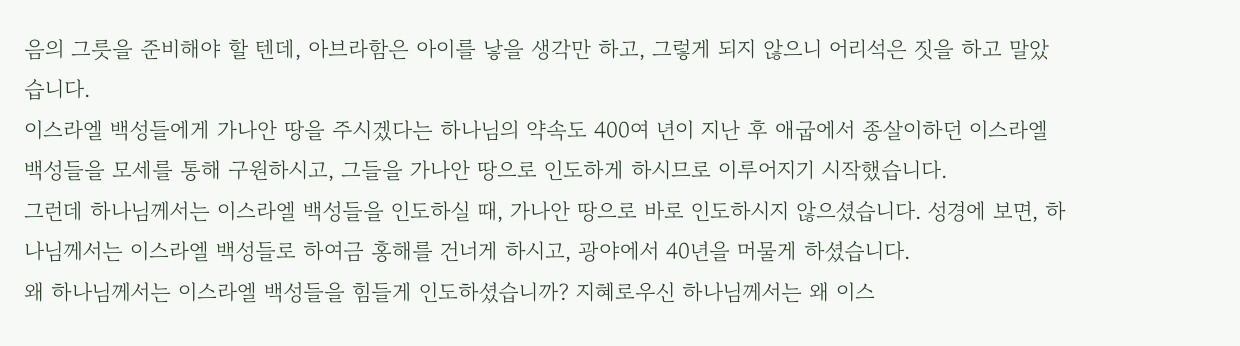음의 그릇을 준비해야 할 텐데, 아브라함은 아이를 낳을 생각만 하고, 그렇게 되지 않으니 어리석은 짓을 하고 말았습니다.
이스라엘 백성들에게 가나안 땅을 주시겠다는 하나님의 약속도 400여 년이 지난 후 애굽에서 종살이하던 이스라엘 백성들을 모세를 통해 구원하시고, 그들을 가나안 땅으로 인도하게 하시므로 이루어지기 시작했습니다.
그런데 하나님께서는 이스라엘 백성들을 인도하실 때, 가나안 땅으로 바로 인도하시지 않으셨습니다. 성경에 보면, 하나님께서는 이스라엘 백성들로 하여금 홍해를 건너게 하시고, 광야에서 40년을 머물게 하셨습니다.
왜 하나님께서는 이스라엘 백성들을 힘들게 인도하셨습니까? 지혜로우신 하나님께서는 왜 이스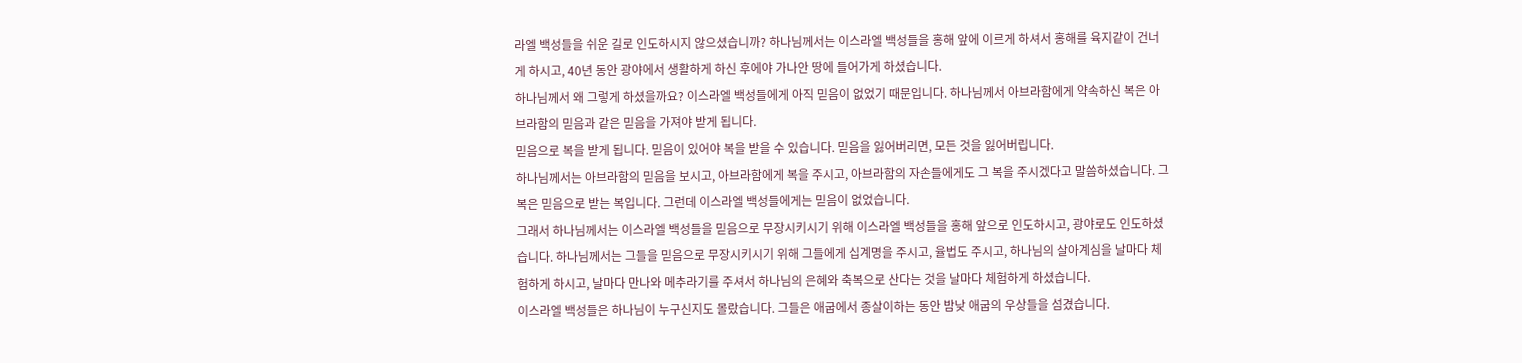라엘 백성들을 쉬운 길로 인도하시지 않으셨습니까? 하나님께서는 이스라엘 백성들을 홍해 앞에 이르게 하셔서 홍해를 육지같이 건너게 하시고, 40년 동안 광야에서 생활하게 하신 후에야 가나안 땅에 들어가게 하셨습니다.
하나님께서 왜 그렇게 하셨을까요? 이스라엘 백성들에게 아직 믿음이 없었기 때문입니다. 하나님께서 아브라함에게 약속하신 복은 아브라함의 믿음과 같은 믿음을 가져야 받게 됩니다.
믿음으로 복을 받게 됩니다. 믿음이 있어야 복을 받을 수 있습니다. 믿음을 잃어버리면, 모든 것을 잃어버립니다.
하나님께서는 아브라함의 믿음을 보시고, 아브라함에게 복을 주시고, 아브라함의 자손들에게도 그 복을 주시겠다고 말씀하셨습니다. 그 복은 믿음으로 받는 복입니다. 그런데 이스라엘 백성들에게는 믿음이 없었습니다.
그래서 하나님께서는 이스라엘 백성들을 믿음으로 무장시키시기 위해 이스라엘 백성들을 홍해 앞으로 인도하시고, 광야로도 인도하셨습니다. 하나님께서는 그들을 믿음으로 무장시키시기 위해 그들에게 십계명을 주시고, 율법도 주시고, 하나님의 살아계심을 날마다 체험하게 하시고, 날마다 만나와 메추라기를 주셔서 하나님의 은혜와 축복으로 산다는 것을 날마다 체험하게 하셨습니다.
이스라엘 백성들은 하나님이 누구신지도 몰랐습니다. 그들은 애굽에서 종살이하는 동안 밤낮 애굽의 우상들을 섬겼습니다.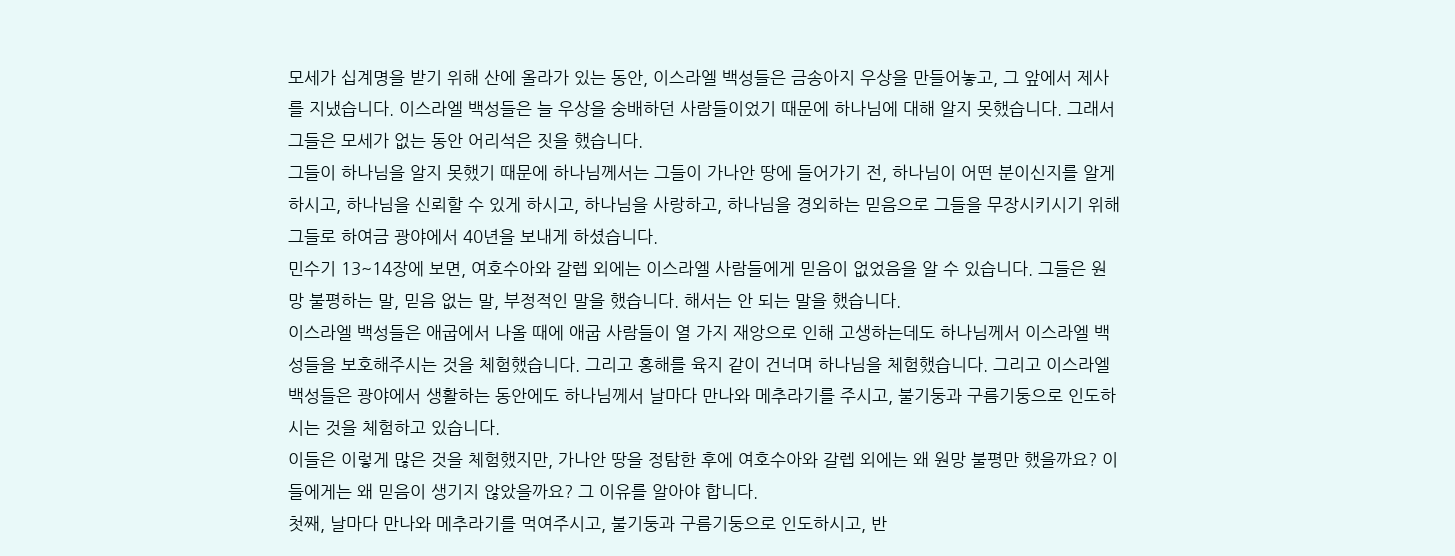모세가 십계명을 받기 위해 산에 올라가 있는 동안, 이스라엘 백성들은 금송아지 우상을 만들어놓고, 그 앞에서 제사를 지냈습니다. 이스라엘 백성들은 늘 우상을 숭배하던 사람들이었기 때문에 하나님에 대해 알지 못했습니다. 그래서 그들은 모세가 없는 동안 어리석은 짓을 했습니다.
그들이 하나님을 알지 못했기 때문에 하나님께서는 그들이 가나안 땅에 들어가기 전, 하나님이 어떤 분이신지를 알게 하시고, 하나님을 신뢰할 수 있게 하시고, 하나님을 사랑하고, 하나님을 경외하는 믿음으로 그들을 무장시키시기 위해 그들로 하여금 광야에서 40년을 보내게 하셨습니다.
민수기 13~14장에 보면, 여호수아와 갈렙 외에는 이스라엘 사람들에게 믿음이 없었음을 알 수 있습니다. 그들은 원망 불평하는 말, 믿음 없는 말, 부정적인 말을 했습니다. 해서는 안 되는 말을 했습니다.
이스라엘 백성들은 애굽에서 나올 때에 애굽 사람들이 열 가지 재앙으로 인해 고생하는데도 하나님께서 이스라엘 백성들을 보호해주시는 것을 체험했습니다. 그리고 홍해를 육지 같이 건너며 하나님을 체험했습니다. 그리고 이스라엘 백성들은 광야에서 생활하는 동안에도 하나님께서 날마다 만나와 메추라기를 주시고, 불기둥과 구름기둥으로 인도하시는 것을 체험하고 있습니다.
이들은 이렇게 많은 것을 체험했지만, 가나안 땅을 정탐한 후에 여호수아와 갈렙 외에는 왜 원망 불평만 했을까요? 이들에게는 왜 믿음이 생기지 않았을까요? 그 이유를 알아야 합니다.
첫째, 날마다 만나와 메추라기를 먹여주시고, 불기둥과 구름기둥으로 인도하시고, 반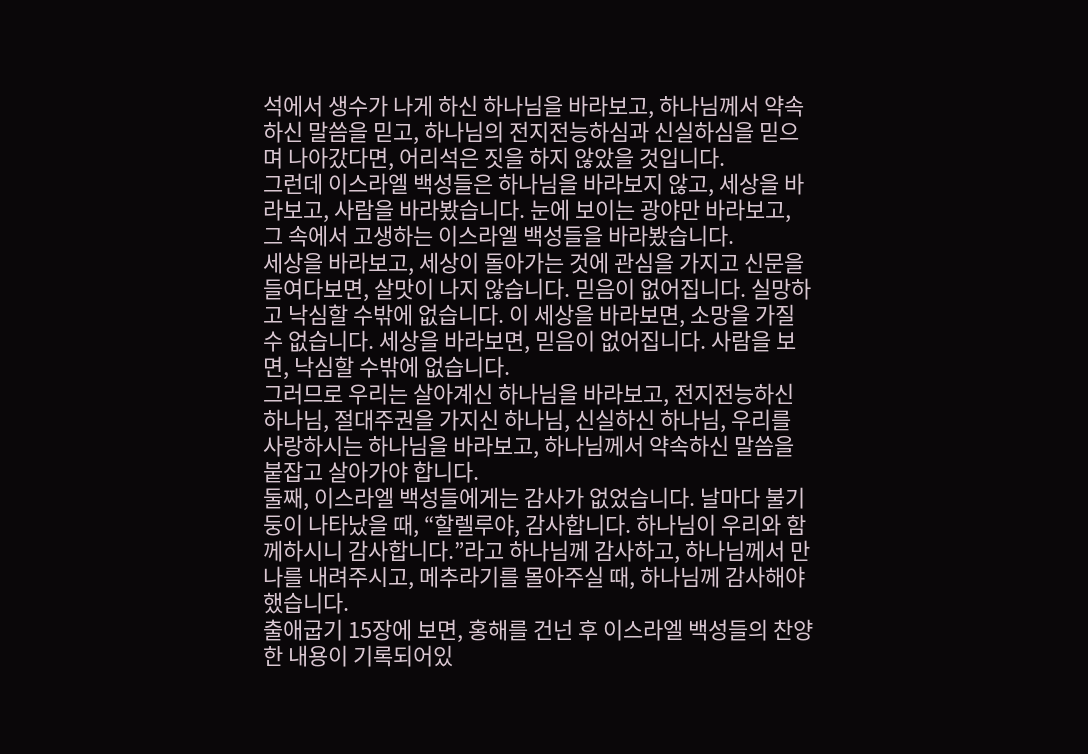석에서 생수가 나게 하신 하나님을 바라보고, 하나님께서 약속하신 말씀을 믿고, 하나님의 전지전능하심과 신실하심을 믿으며 나아갔다면, 어리석은 짓을 하지 않았을 것입니다.
그런데 이스라엘 백성들은 하나님을 바라보지 않고, 세상을 바라보고, 사람을 바라봤습니다. 눈에 보이는 광야만 바라보고, 그 속에서 고생하는 이스라엘 백성들을 바라봤습니다.
세상을 바라보고, 세상이 돌아가는 것에 관심을 가지고 신문을 들여다보면, 살맛이 나지 않습니다. 믿음이 없어집니다. 실망하고 낙심할 수밖에 없습니다. 이 세상을 바라보면, 소망을 가질 수 없습니다. 세상을 바라보면, 믿음이 없어집니다. 사람을 보면, 낙심할 수밖에 없습니다.
그러므로 우리는 살아계신 하나님을 바라보고, 전지전능하신 하나님, 절대주권을 가지신 하나님, 신실하신 하나님, 우리를 사랑하시는 하나님을 바라보고, 하나님께서 약속하신 말씀을 붙잡고 살아가야 합니다.
둘째, 이스라엘 백성들에게는 감사가 없었습니다. 날마다 불기둥이 나타났을 때, “할렐루야, 감사합니다. 하나님이 우리와 함께하시니 감사합니다.”라고 하나님께 감사하고, 하나님께서 만나를 내려주시고, 메추라기를 몰아주실 때, 하나님께 감사해야 했습니다.
출애굽기 15장에 보면, 홍해를 건넌 후 이스라엘 백성들의 찬양한 내용이 기록되어있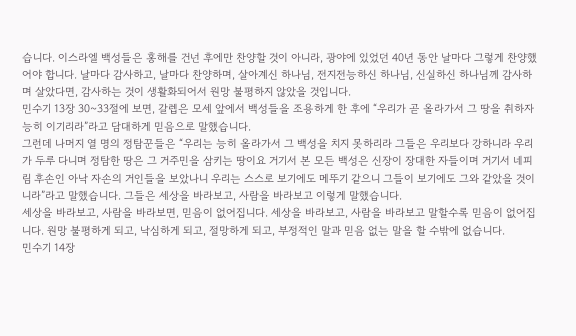습니다. 이스라엘 백성들은 홍해를 건넌 후에만 찬양할 것이 아니라, 광야에 있었던 40년 동안 날마다 그렇게 찬양했어야 합니다. 날마다 감사하고, 날마다 찬양하며, 살아계신 하나님, 전지전능하신 하나님, 신실하신 하나님께 감사하며 살았다면, 감사하는 것이 생활화되어서 원망 불평하지 않았을 것입니다.
민수기 13장 30~33절에 보면, 갈렙은 모세 앞에서 백성들을 조용하게 한 후에 “우리가 곧 올라가서 그 땅을 취하자 능히 이기리라”라고 담대하게 믿음으로 말했습니다.
그런데 나머지 열 명의 정탐꾼들은 “우리는 능히 올라가서 그 백성을 치지 못하리라 그들은 우리보다 강하니라 우리가 두루 다니며 정탐한 땅은 그 거주민을 삼키는 땅이요 거기서 본 모든 백성은 신장이 장대한 자들이며 거기서 네피림 후손인 아낙 자손의 거인들을 보았나니 우리는 스스로 보기에도 메뚜기 같으니 그들이 보기에도 그와 같았을 것이니라”라고 말했습니다. 그들은 세상을 바라보고, 사람을 바라보고 이렇게 말했습니다.
세상을 바라보고, 사람을 바라보면, 믿음이 없어집니다. 세상을 바라보고, 사람을 바라보고 말할수록 믿음이 없어집니다. 원망 불평하게 되고, 낙심하게 되고, 절망하게 되고, 부정적인 말과 믿음 없는 말을 할 수밖에 없습니다.
민수기 14장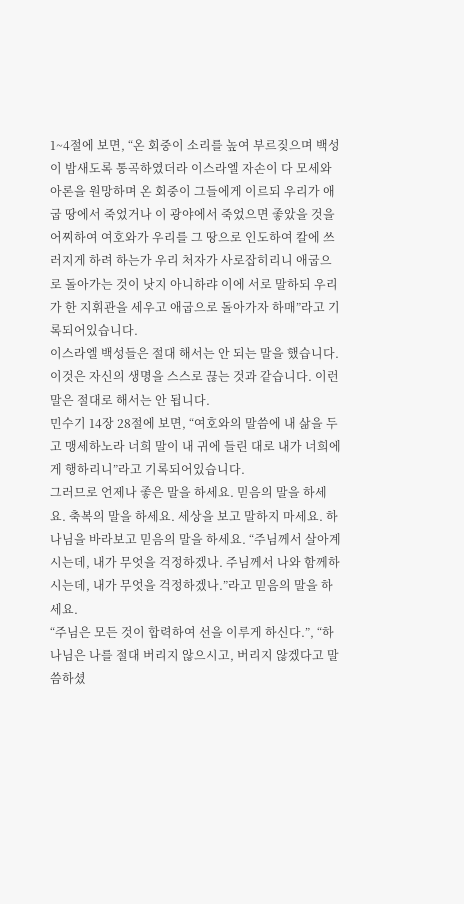1~4절에 보면, “온 회중이 소리를 높여 부르짖으며 백성이 밤새도록 통곡하였더라 이스라엘 자손이 다 모세와 아론을 원망하며 온 회중이 그들에게 이르되 우리가 애굽 땅에서 죽었거나 이 광야에서 죽었으면 좋았을 것을 어찌하여 여호와가 우리를 그 땅으로 인도하여 칼에 쓰러지게 하려 하는가 우리 처자가 사로잡히리니 애굽으로 돌아가는 것이 낫지 아니하랴 이에 서로 말하되 우리가 한 지휘관을 세우고 애굽으로 돌아가자 하매”라고 기록되어있습니다.
이스라엘 백성들은 절대 해서는 안 되는 말을 했습니다. 이것은 자신의 생명을 스스로 끊는 것과 같습니다. 이런 말은 절대로 해서는 안 됩니다.
민수기 14장 28절에 보면, “여호와의 말씀에 내 삶을 두고 맹세하노라 너희 말이 내 귀에 들린 대로 내가 너희에게 행하리니”라고 기록되어있습니다.
그러므로 언제나 좋은 말을 하세요. 믿음의 말을 하세요. 축복의 말을 하세요. 세상을 보고 말하지 마세요. 하나님을 바라보고 믿음의 말을 하세요. “주님께서 살아계시는데, 내가 무엇을 걱정하겠나. 주님께서 나와 함께하시는데, 내가 무엇을 걱정하겠나.”라고 믿음의 말을 하세요.
“주님은 모든 것이 합력하여 선을 이루게 하신다.”, “하나님은 나를 절대 버리지 않으시고, 버리지 않겠다고 말씀하셨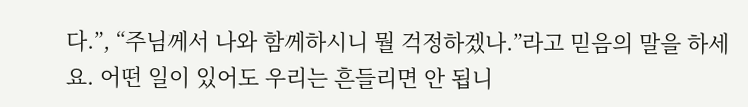다.”, “주님께서 나와 함께하시니 뭘 걱정하겠나.”라고 믿음의 말을 하세요. 어떤 일이 있어도 우리는 흔들리면 안 됩니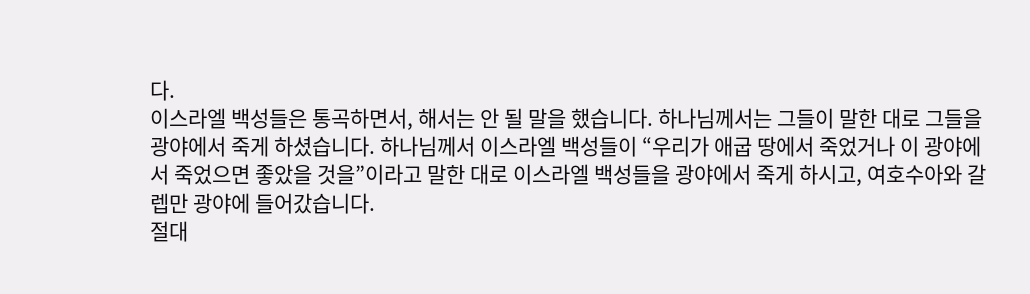다.
이스라엘 백성들은 통곡하면서, 해서는 안 될 말을 했습니다. 하나님께서는 그들이 말한 대로 그들을 광야에서 죽게 하셨습니다. 하나님께서 이스라엘 백성들이 “우리가 애굽 땅에서 죽었거나 이 광야에서 죽었으면 좋았을 것을”이라고 말한 대로 이스라엘 백성들을 광야에서 죽게 하시고, 여호수아와 갈렙만 광야에 들어갔습니다.
절대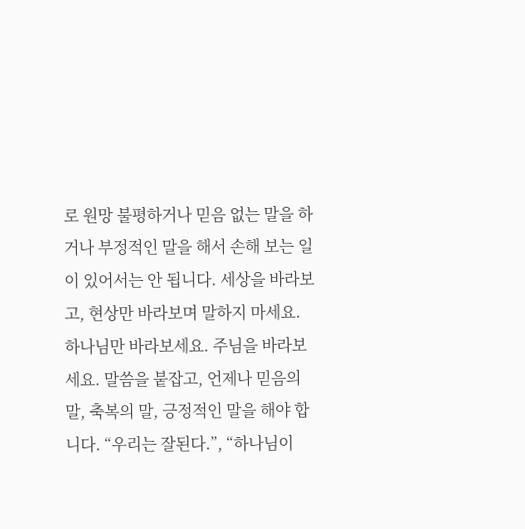로 원망 불평하거나 믿음 없는 말을 하거나 부정적인 말을 해서 손해 보는 일이 있어서는 안 됩니다. 세상을 바라보고, 현상만 바라보며 말하지 마세요.
하나님만 바라보세요. 주님을 바라보세요. 말씀을 붙잡고, 언제나 믿음의 말, 축복의 말, 긍정적인 말을 해야 합니다. “우리는 잘된다.”, “하나님이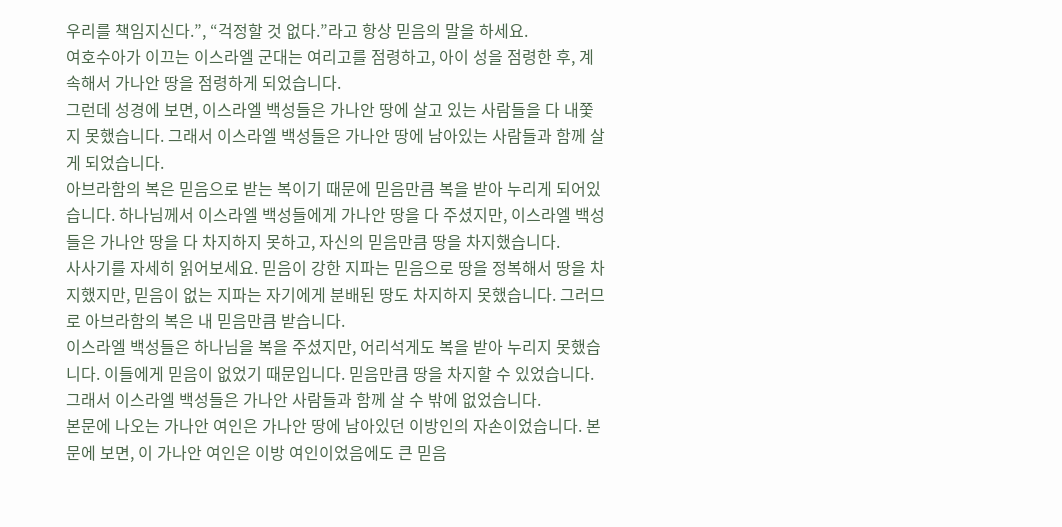우리를 책임지신다.”, “걱정할 것 없다.”라고 항상 믿음의 말을 하세요.
여호수아가 이끄는 이스라엘 군대는 여리고를 점령하고, 아이 성을 점령한 후, 계속해서 가나안 땅을 점령하게 되었습니다.
그런데 성경에 보면, 이스라엘 백성들은 가나안 땅에 살고 있는 사람들을 다 내쫓지 못했습니다. 그래서 이스라엘 백성들은 가나안 땅에 남아있는 사람들과 함께 살게 되었습니다.
아브라함의 복은 믿음으로 받는 복이기 때문에 믿음만큼 복을 받아 누리게 되어있습니다. 하나님께서 이스라엘 백성들에게 가나안 땅을 다 주셨지만, 이스라엘 백성들은 가나안 땅을 다 차지하지 못하고, 자신의 믿음만큼 땅을 차지했습니다.
사사기를 자세히 읽어보세요. 믿음이 강한 지파는 믿음으로 땅을 정복해서 땅을 차지했지만, 믿음이 없는 지파는 자기에게 분배된 땅도 차지하지 못했습니다. 그러므로 아브라함의 복은 내 믿음만큼 받습니다.
이스라엘 백성들은 하나님을 복을 주셨지만, 어리석게도 복을 받아 누리지 못했습니다. 이들에게 믿음이 없었기 때문입니다. 믿음만큼 땅을 차지할 수 있었습니다. 그래서 이스라엘 백성들은 가나안 사람들과 함께 살 수 밖에 없었습니다.
본문에 나오는 가나안 여인은 가나안 땅에 남아있던 이방인의 자손이었습니다. 본문에 보면, 이 가나안 여인은 이방 여인이었음에도 큰 믿음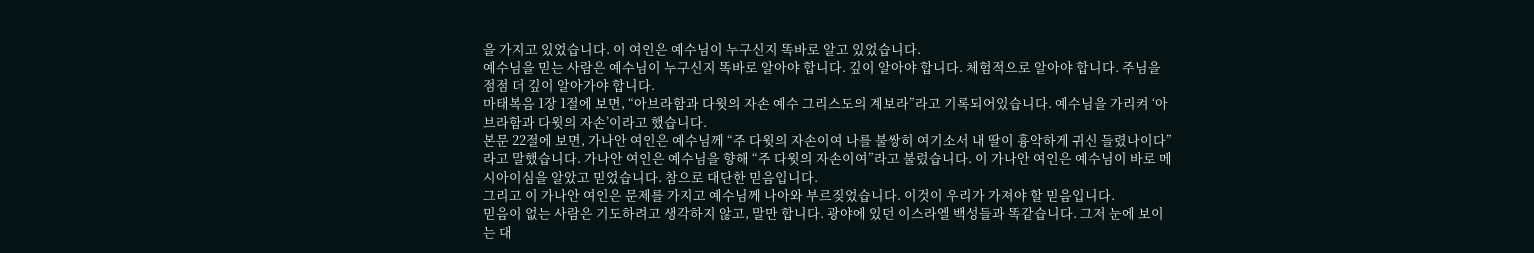을 가지고 있었습니다. 이 여인은 예수님이 누구신지 똑바로 알고 있었습니다.
예수님을 믿는 사람은 예수님이 누구신지 똑바로 알아야 합니다. 깊이 알아야 합니다. 체험적으로 알아야 합니다. 주님을 점점 더 깊이 알아가야 합니다.
마태복음 1장 1절에 보면, “아브라함과 다윗의 자손 예수 그리스도의 계보라”라고 기록되어있습니다. 예수님을 가리켜 ‘아브라함과 다윗의 자손’이라고 했습니다.
본문 22절에 보면, 가나안 여인은 예수님께 “주 다윗의 자손이여 나를 불쌍히 여기소서 내 딸이 흉악하게 귀신 들렸나이다”라고 말했습니다. 가나안 여인은 예수님을 향해 “주 다윗의 자손이여”라고 불렀습니다. 이 가나안 여인은 예수님이 바로 메시아이심을 알았고 믿었습니다. 참으로 대단한 믿음입니다.
그리고 이 가나안 여인은 문제를 가지고 예수님께 나아와 부르짖었습니다. 이것이 우리가 가져야 할 믿음입니다.
믿음이 없는 사람은 기도하려고 생각하지 않고, 말만 합니다. 광야에 있던 이스라엘 백성들과 똑같습니다. 그저 눈에 보이는 대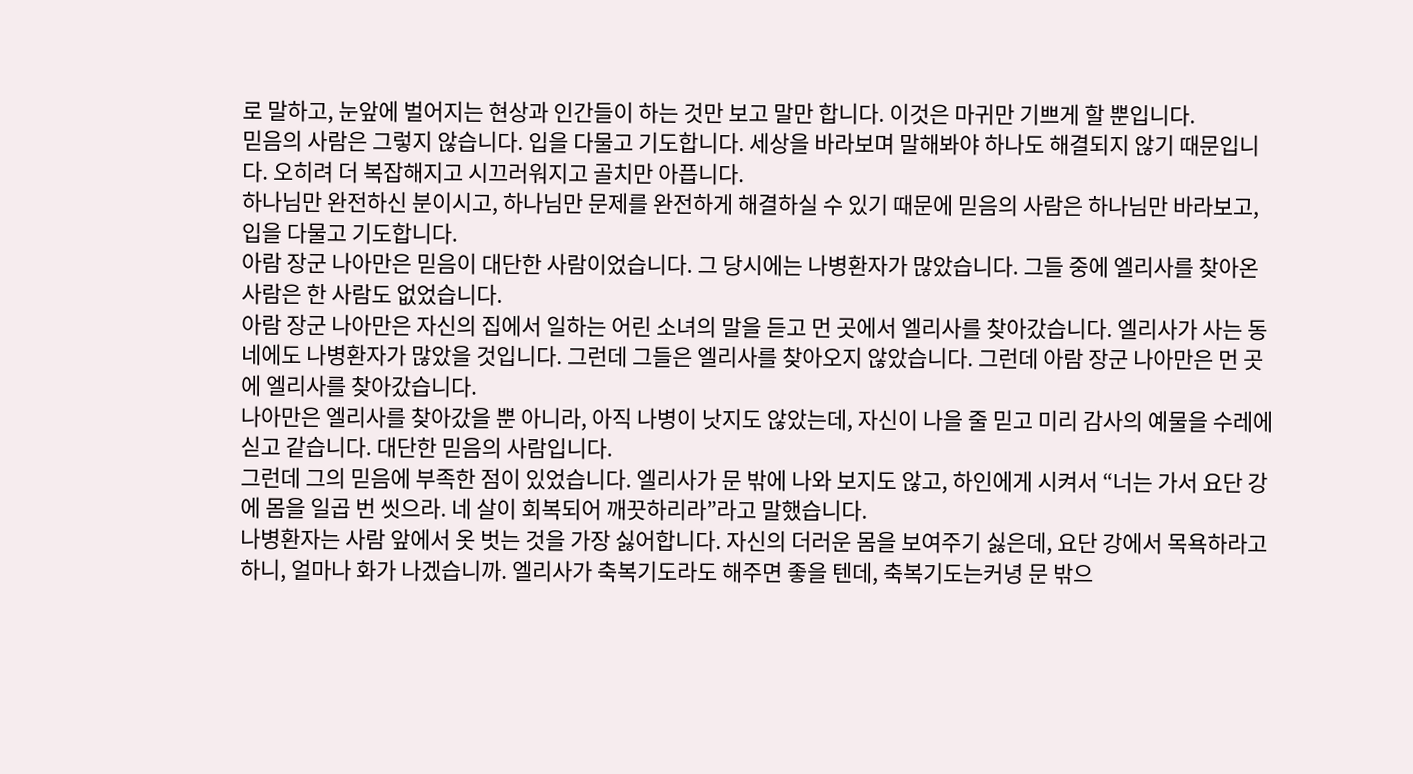로 말하고, 눈앞에 벌어지는 현상과 인간들이 하는 것만 보고 말만 합니다. 이것은 마귀만 기쁘게 할 뿐입니다.
믿음의 사람은 그렇지 않습니다. 입을 다물고 기도합니다. 세상을 바라보며 말해봐야 하나도 해결되지 않기 때문입니다. 오히려 더 복잡해지고 시끄러워지고 골치만 아픕니다.
하나님만 완전하신 분이시고, 하나님만 문제를 완전하게 해결하실 수 있기 때문에 믿음의 사람은 하나님만 바라보고, 입을 다물고 기도합니다.
아람 장군 나아만은 믿음이 대단한 사람이었습니다. 그 당시에는 나병환자가 많았습니다. 그들 중에 엘리사를 찾아온 사람은 한 사람도 없었습니다.
아람 장군 나아만은 자신의 집에서 일하는 어린 소녀의 말을 듣고 먼 곳에서 엘리사를 찾아갔습니다. 엘리사가 사는 동네에도 나병환자가 많았을 것입니다. 그런데 그들은 엘리사를 찾아오지 않았습니다. 그런데 아람 장군 나아만은 먼 곳에 엘리사를 찾아갔습니다.
나아만은 엘리사를 찾아갔을 뿐 아니라, 아직 나병이 낫지도 않았는데, 자신이 나을 줄 믿고 미리 감사의 예물을 수레에 싣고 같습니다. 대단한 믿음의 사람입니다.
그런데 그의 믿음에 부족한 점이 있었습니다. 엘리사가 문 밖에 나와 보지도 않고, 하인에게 시켜서 “너는 가서 요단 강에 몸을 일곱 번 씻으라. 네 살이 회복되어 깨끗하리라”라고 말했습니다.
나병환자는 사람 앞에서 옷 벗는 것을 가장 싫어합니다. 자신의 더러운 몸을 보여주기 싫은데, 요단 강에서 목욕하라고 하니, 얼마나 화가 나겠습니까. 엘리사가 축복기도라도 해주면 좋을 텐데, 축복기도는커녕 문 밖으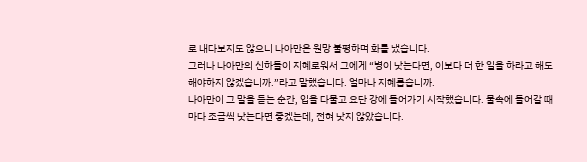로 내다보지도 않으니 나아만은 원망 불평하며 화를 냈습니다.
그러나 나아만의 신하들이 지혜로워서 그에게 “병이 낫는다면, 이보다 더 한 일을 하라고 해도 해야하지 않겠습니까.”라고 말했습니다. 얼마나 지혜롭습니까.
나아만이 그 말을 듣는 순간, 입을 다물고 요단 강에 들어가기 시작했습니다. 물속에 들어갈 때마다 조금씩 낫는다면 좋겠는데, 전혀 낫지 않았습니다.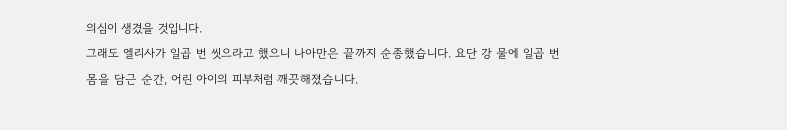의심이 생겼을 것입니다.
그래도 엘리사가 일곱 번 씻으라고 했으니 나아만은 끝까지 순종했습니다. 요단 강 물에 일곱 번 몸을 담근 순간, 어린 아이의 피부처럼 깨끗해졌습니다.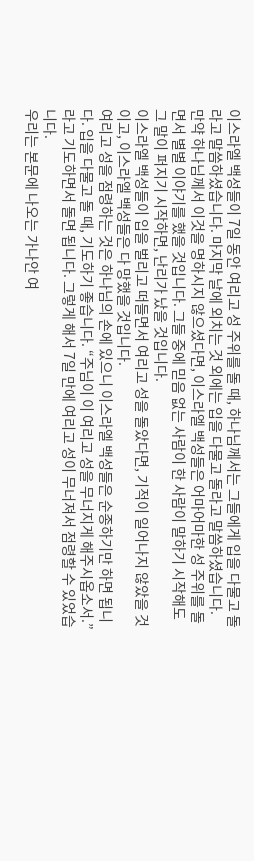이스라엘 백성들이 7일 동안 여리고 성 주위를 돌 때, 하나님께서는 그들에게 입을 다물고 돌라고 말씀하셨습니다. 마지막 날에 외치는 것 외에는 입을 다물고 돌라고 말씀하셨습니다.
만약 하나님께서 이것을 명하시지 않으셨다면, 이스라엘 백성들은 어마어마한 성 주위를 돌면서 별별 이야기를 했을 것입니다. 그들 중에 믿음 없는 사람이 한 사람이 말하기 시작해도 그 말이 퍼지기 시작하면, 난리가 났을 것입니다.
이스라엘 백성들이 입을 벌리고 떠들면서 여리고 성을 돌았다면, 기적이 일어나지 않았을 것이고, 이스라엘 백성들은 다 망했을 것입니다.
여리고 성을 점령하는 것은 하나님의 손에 있으니 이스라엘 백성들은 순종하기만 하면 됩니다. 입을 다물고 돌 때, 기도하기 좋습니다. “주님이 이 여리고 성을 무너지게 해주시옵소서.”라고 기도하면서 돌면 됩니다. 그렇게 해서 7일 만에 여리고 성이 무너져서 점령할 수 있었습니다.
우리는 본문에 나오는 가나안 여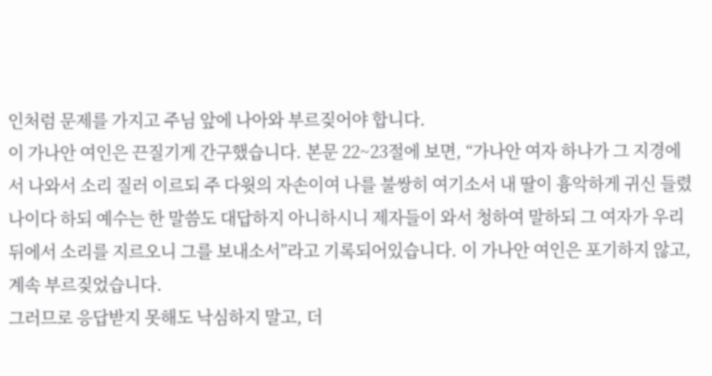인처럼 문제를 가지고 주님 앞에 나아와 부르짖어야 합니다.
이 가나안 여인은 끈질기게 간구했습니다. 본문 22~23절에 보면, “가나안 여자 하나가 그 지경에서 나와서 소리 질러 이르되 주 다윗의 자손이여 나를 불쌍히 여기소서 내 딸이 흉악하게 귀신 들렸나이다 하되 예수는 한 말씀도 대답하지 아니하시니 제자들이 와서 청하여 말하되 그 여자가 우리 뒤에서 소리를 지르오니 그를 보내소서”라고 기록되어있습니다. 이 가나안 여인은 포기하지 않고, 계속 부르짖었습니다.
그러므로 응답받지 못해도 낙심하지 말고, 더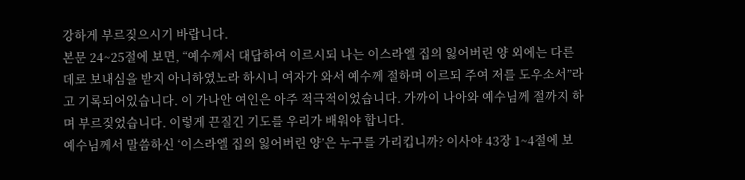강하게 부르짖으시기 바랍니다.
본문 24~25절에 보면, “예수께서 대답하여 이르시되 나는 이스라엘 집의 잃어버린 양 외에는 다른 데로 보내심을 받지 아니하였노라 하시니 여자가 와서 예수께 절하며 이르되 주여 저를 도우소서”라고 기록되어있습니다. 이 가나안 여인은 아주 적극적이었습니다. 가까이 나아와 예수님께 절까지 하며 부르짖었습니다. 이렇게 끈질긴 기도를 우리가 배워야 합니다.
예수님께서 말씀하신 ‘이스라엘 집의 잃어버린 양’은 누구를 가리킵니까? 이사야 43장 1~4절에 보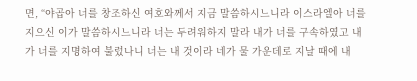면, “야곱아 너를 창조하신 여호와께서 지금 말씀하시느니라 이스라엘아 너를 지으신 이가 말씀하시느니라 너는 두려워하지 말라 내가 너를 구속하였고 내가 너를 지명하여 불렀나니 너는 내 것이라 네가 물 가운데로 지날 때에 내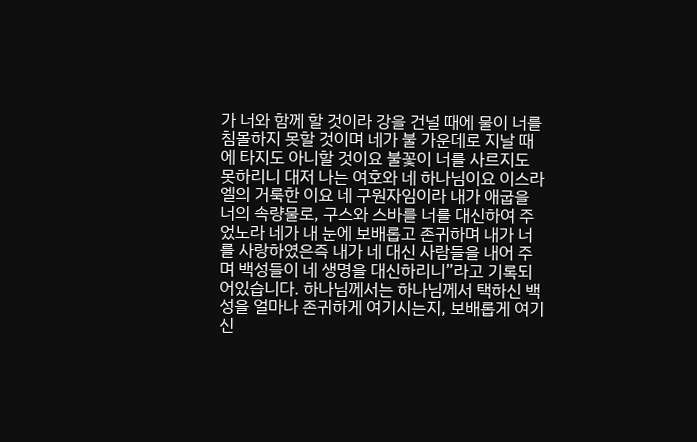가 너와 함께 할 것이라 강을 건널 때에 물이 너를 침몰하지 못할 것이며 네가 불 가운데로 지날 때에 타지도 아니할 것이요 불꽃이 너를 사르지도 못하리니 대저 나는 여호와 네 하나님이요 이스라엘의 거룩한 이요 네 구원자임이라 내가 애굽을 너의 속량물로, 구스와 스바를 너를 대신하여 주었노라 네가 내 눈에 보배롭고 존귀하며 내가 너를 사랑하였은즉 내가 네 대신 사람들을 내어 주며 백성들이 네 생명을 대신하리니”라고 기록되어있습니다. 하나님께서는 하나님께서 택하신 백성을 얼마나 존귀하게 여기시는지, 보배롭게 여기신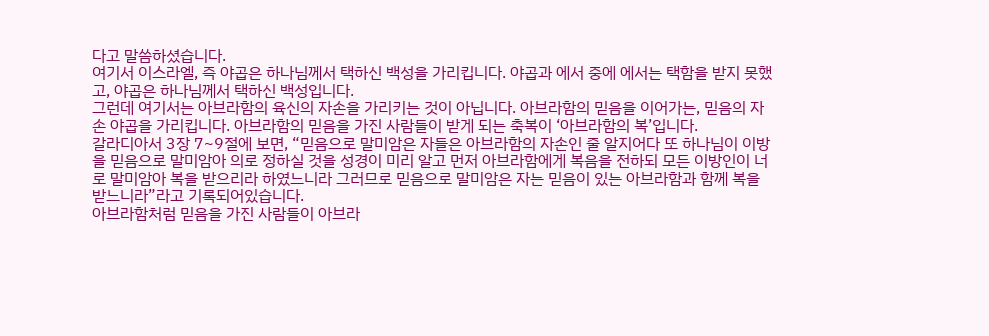다고 말씀하셨습니다.
여기서 이스라엘, 즉 야곱은 하나님께서 택하신 백성을 가리킵니다. 야곱과 에서 중에 에서는 택함을 받지 못했고, 야곱은 하나님께서 택하신 백성입니다.
그런데 여기서는 아브라함의 육신의 자손을 가리키는 것이 아닙니다. 아브라함의 믿음을 이어가는, 믿음의 자손 야곱을 가리킵니다. 아브라함의 믿음을 가진 사람들이 받게 되는 축복이 ‘아브라함의 복’입니다.
갈라디아서 3장 7~9절에 보면, “믿음으로 말미암은 자들은 아브라함의 자손인 줄 알지어다 또 하나님이 이방을 믿음으로 말미암아 의로 정하실 것을 성경이 미리 알고 먼저 아브라함에게 복음을 전하되 모든 이방인이 너로 말미암아 복을 받으리라 하였느니라 그러므로 믿음으로 말미암은 자는 믿음이 있는 아브라함과 함께 복을 받느니라”라고 기록되어있습니다.
아브라함처럼 믿음을 가진 사람들이 아브라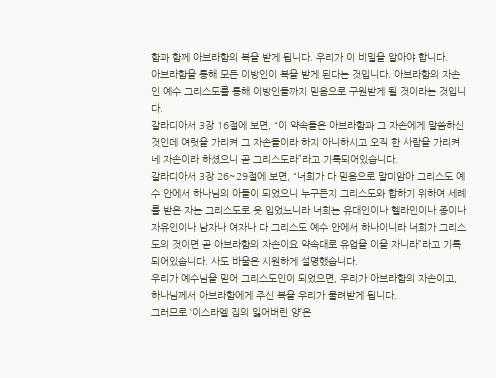함과 함께 아브라함의 복을 받게 됩니다. 우리가 이 비밀을 알아야 합니다.
아브라함을 통해 모든 이방인이 복을 받게 된다는 것입니다. 아브라함의 자손인 예수 그리스도를 통해 이방인들까지 믿음으로 구원받게 될 것이라는 것입니다.
갈라디아서 3장 16절에 보면, “이 약속들은 아브라함과 그 자손에게 말씀하신 것인데 여럿을 가리켜 그 자손들이라 하지 아니하시고 오직 한 사람을 가리켜 네 자손이라 하셨으니 곧 그리스도라”라고 기록되어있습니다.
갈라디아서 3장 26~29절에 보면, “너희가 다 믿음으로 말미암아 그리스도 예수 안에서 하나님의 아들이 되었으니 누구든지 그리스도와 합하기 위하여 세례를 받은 자는 그리스도로 옷 입었느니라 너희는 유대인이나 헬라인이나 종이나 자유인이나 남자나 여자나 다 그리스도 예수 안에서 하나이니라 너희가 그리스도의 것이면 곧 아브라함의 자손이요 약속대로 유업을 이을 자니라”라고 기록되어있습니다. 사도 바울은 시원하게 설명했습니다.
우리가 예수님을 믿어 그리스도인이 되었으면, 우리가 아브라함의 자손이고, 하나님께서 아브라함에게 주신 복을 우리가 물려받게 됩니다.
그러므로 ‘이스라엘 집의 잃어버린 양’은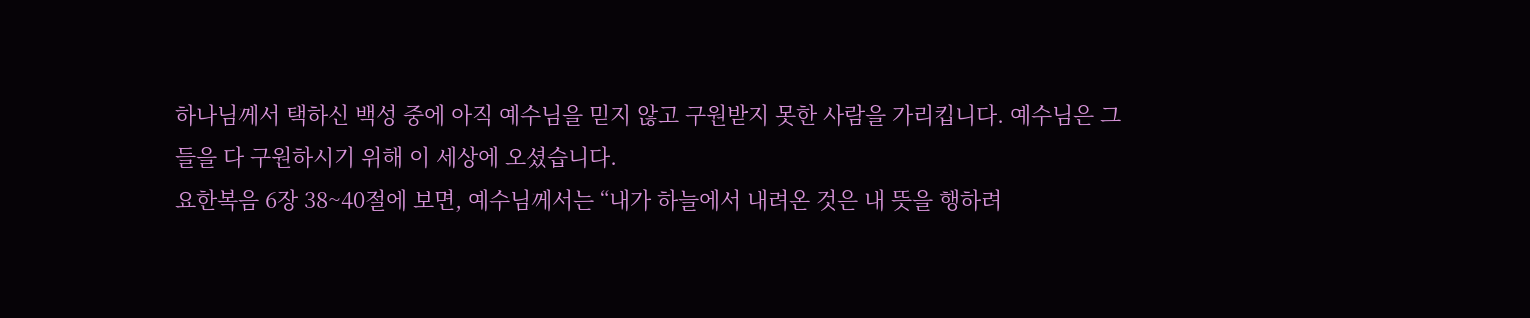하나님께서 택하신 백성 중에 아직 예수님을 믿지 않고 구원받지 못한 사람을 가리킵니다. 예수님은 그들을 다 구원하시기 위해 이 세상에 오셨습니다.
요한복음 6장 38~40절에 보면, 예수님께서는 “내가 하늘에서 내려온 것은 내 뜻을 행하려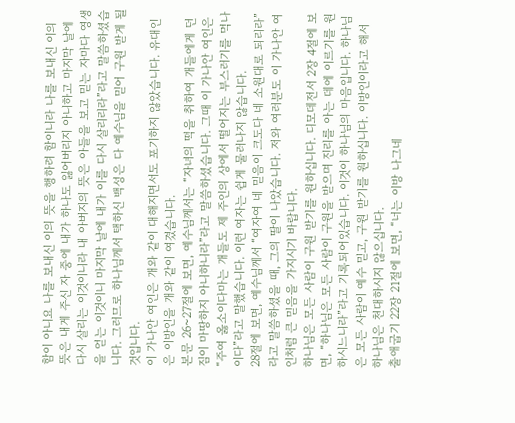함이 아니요 나를 보내신 이의 뜻을 행하려 함이니라 나를 보내신 이의 뜻은 내게 주신 자 중에 내가 하나도 잃어버리지 아니하고 마지막 날에 다시 살리는 이것이니라 내 아버지의 뜻은 아들을 보고 믿는 자마다 영생을 얻는 이것이니 마지막 날에 내가 이를 다시 살리리라”라고 말씀하셨습니다. 그러므로 하나님께서 택하신 백성은 다 예수님을 믿어 구원 받게 될 것입니다.
이 가나안 여인은 개와 같이 대해지면서도 포기하지 않았습니다. 유대인은 이방인을 개와 같이 여겼습니다.
본문 26~27절에 보면, 예수님께서는 “자녀의 떡을 취하여 개들에게 던짐이 마땅하지 아니하니라”라고 말씀하셨습니다. 그때 이 가나안 여인은 “주여 옳소이다마는 개들도 제 주인의 상에서 떨어지는 부스러기를 먹나이다”라고 말했습니다. 이런 여자는 쉽게 물러나지 않습니다.
28절에 보면, 예수님께서 “여자여 네 믿음이 크도다 네 소원대로 되리라”라고 말씀하셨을 때, 그의 딸이 나았습니다. 저와 여러분도 이 가나안 여인처럼 큰 믿음을 가지시기 바랍니다.
하나님은 모든 사람이 구원 받기를 원하십니다. 디모데전서 2장 4절에 보면, “하나님은 모든 사람이 구원을 받으며 진리를 아는 데에 이르기를 원하시느니라”라고 기록되어있습니다. 이것이 하나님의 마음입니다. 하나님은 모든 사람이 예수 믿고, 구원 받기를 원하십니다. 이방인이라고 해서 하나님은 천대하시지 않으십니다.
출애굽기 22장 21절에 보면, “너는 이방 나그네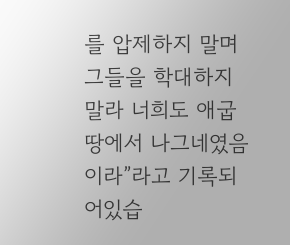를 압제하지 말며 그들을 학대하지 말라 너희도 애굽 땅에서 나그네였음이라”라고 기록되어있습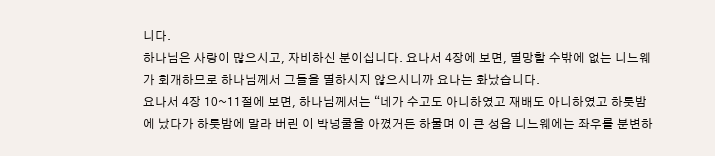니다.
하나님은 사랑이 많으시고, 자비하신 분이십니다. 요나서 4장에 보면, 멸망할 수밖에 없는 니느웨가 회개하므로 하나님께서 그들을 멸하시지 않으시니까 요나는 화났습니다.
요나서 4장 10~11절에 보면, 하나님께서는 “네가 수고도 아니하였고 재배도 아니하였고 하룻밤에 났다가 하룻밤에 말라 버린 이 박넝쿨을 아꼈거든 하물며 이 큰 성읍 니느웨에는 좌우를 분변하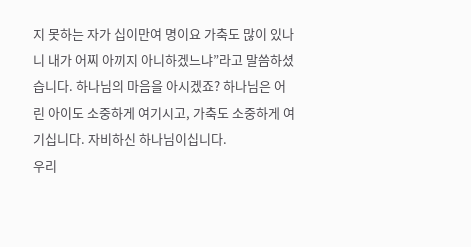지 못하는 자가 십이만여 명이요 가축도 많이 있나니 내가 어찌 아끼지 아니하겠느냐”라고 말씀하셨습니다. 하나님의 마음을 아시겠죠? 하나님은 어린 아이도 소중하게 여기시고, 가축도 소중하게 여기십니다. 자비하신 하나님이십니다.
우리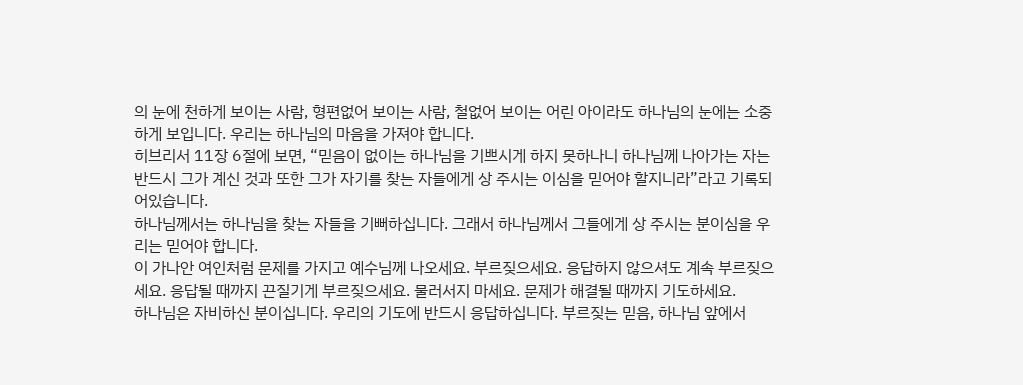의 눈에 천하게 보이는 사람, 형편없어 보이는 사람, 철없어 보이는 어린 아이라도 하나님의 눈에는 소중하게 보입니다. 우리는 하나님의 마음을 가져야 합니다.
히브리서 11장 6절에 보면, “믿음이 없이는 하나님을 기쁘시게 하지 못하나니 하나님께 나아가는 자는 반드시 그가 계신 것과 또한 그가 자기를 찾는 자들에게 상 주시는 이심을 믿어야 할지니라”라고 기록되어있습니다.
하나님께서는 하나님을 찾는 자들을 기뻐하십니다. 그래서 하나님께서 그들에게 상 주시는 분이심을 우리는 믿어야 합니다.
이 가나안 여인처럼 문제를 가지고 예수님께 나오세요. 부르짖으세요. 응답하지 않으셔도 계속 부르짖으세요. 응답될 때까지 끈질기게 부르짖으세요. 물러서지 마세요. 문제가 해결될 때까지 기도하세요.
하나님은 자비하신 분이십니다. 우리의 기도에 반드시 응답하십니다. 부르짖는 믿음, 하나님 앞에서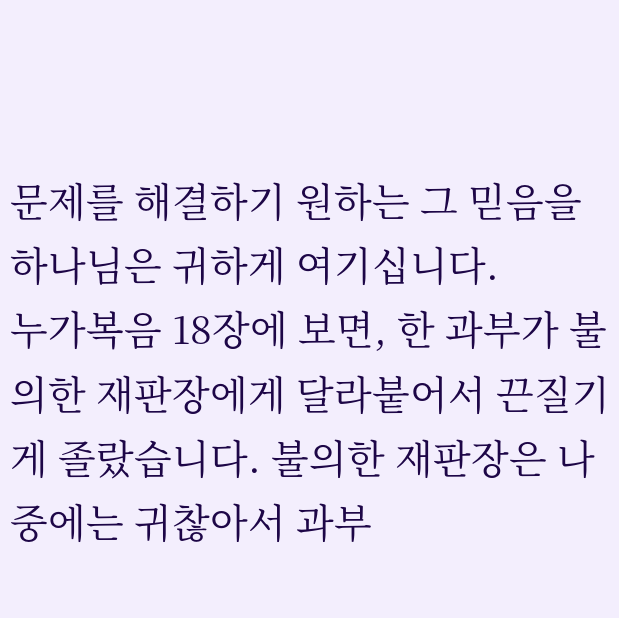문제를 해결하기 원하는 그 믿음을 하나님은 귀하게 여기십니다.
누가복음 18장에 보면, 한 과부가 불의한 재판장에게 달라붙어서 끈질기게 졸랐습니다. 불의한 재판장은 나중에는 귀찮아서 과부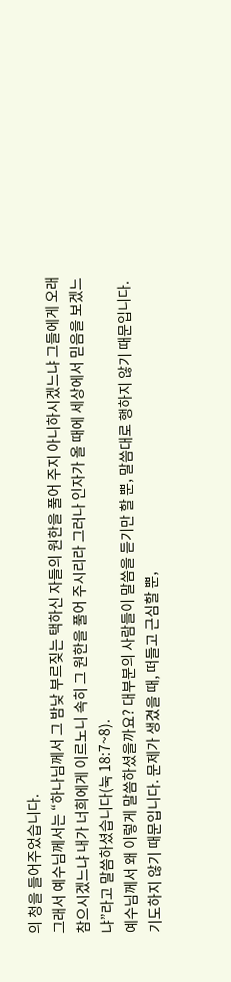의 청을 들어주었습니다.
그래서 예수님께서는 “하나님께서 그 밤낮 부르짖는 택하신 자들의 원한을 풀어 주지 아니하시겠느냐 그들에게 오래 참으시겠느냐 내가 너희에게 이르노니 속히 그 원한을 풀어 주시리라 그러나 인자가 올 때에 세상에서 믿음을 보겠느냐”라고 말씀하셨습니다(눅 18:7~8).
예수님께서 왜 이렇게 말씀하셨을까요? 대부분의 사람들이 말씀을 듣기만 할 뿐, 말씀대로 행하지 않기 때문입니다. 기도하지 않기 때문입니다. 문제가 생겼을 때, 떠들고 근심할 뿐,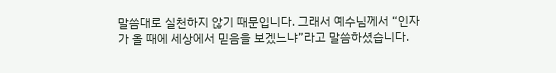말씀대로 실천하지 않기 때문입니다. 그래서 예수님께서 “인자가 올 때에 세상에서 믿음을 보겠느냐”라고 말씀하셨습니다.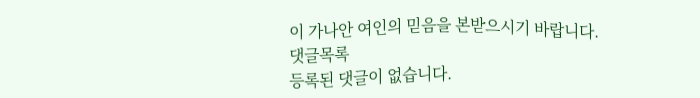이 가나안 여인의 믿음을 본받으시기 바랍니다.
댓글목록
등록된 댓글이 없습니다.